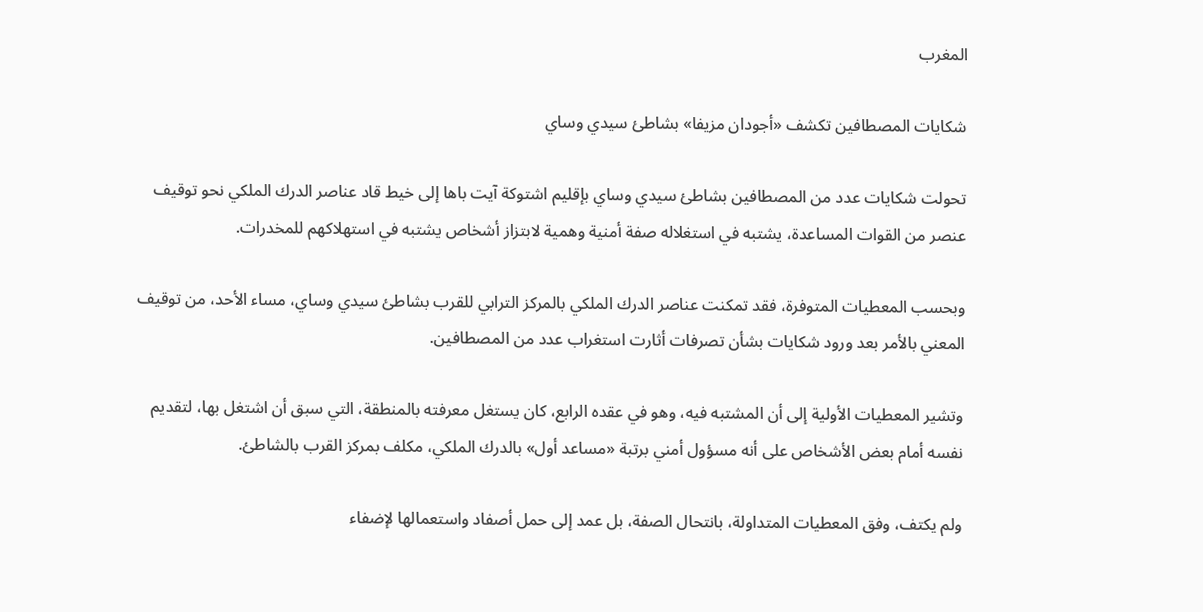المغرب

شكايات المصطافين تكشف «أجودان مزيفا» بشاطئ سيدي وساي

تحولت شكايات عدد من المصطافين بشاطئ سيدي وساي بإقليم اشتوكة آيت باها إلى خيط قاد عناصر الدرك الملكي نحو توقيف عنصر من القوات المساعدة، يشتبه في استغلاله صفة أمنية وهمية لابتزاز أشخاص يشتبه في استهلاكهم للمخدرات.

وبحسب المعطيات المتوفرة، فقد تمكنت عناصر الدرك الملكي بالمركز الترابي للقرب بشاطئ سيدي وساي، مساء الأحد، من توقيف المعني بالأمر بعد ورود شكايات بشأن تصرفات أثارت استغراب عدد من المصطافين.

وتشير المعطيات الأولية إلى أن المشتبه فيه، وهو في عقده الرابع، كان يستغل معرفته بالمنطقة، التي سبق أن اشتغل بها، لتقديم نفسه أمام بعض الأشخاص على أنه مسؤول أمني برتبة «مساعد أول» بالدرك الملكي، مكلف بمركز القرب بالشاطئ.

ولم يكتف، وفق المعطيات المتداولة، بانتحال الصفة، بل عمد إلى حمل أصفاد واستعمالها لإضفاء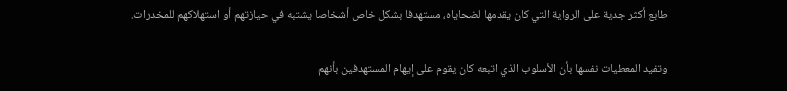طابع أكثر جدية على الرواية التي كان يقدمها لضحاياه، مستهدفا بشكل خاص أشخاصا يشتبه في حيازتهم أو استهلاكهم للمخدرات.

وتفيد المعطيات نفسها بأن الأسلوب الذي اتبعه كان يقوم على إيهام المستهدفين بأنهم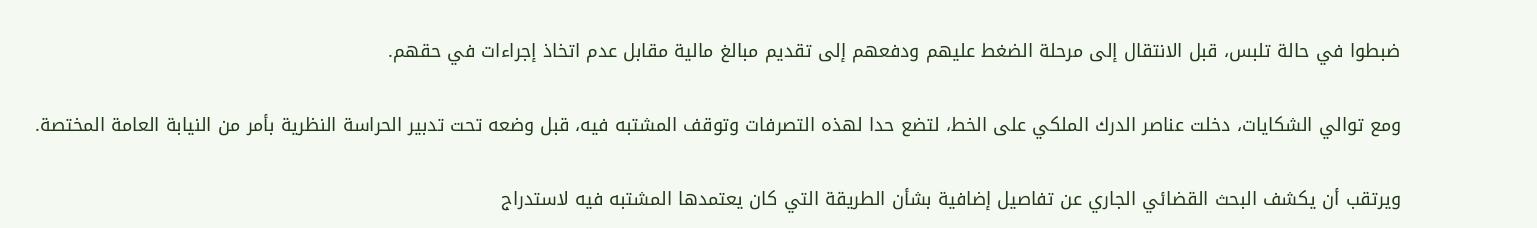ضبطوا في حالة تلبس، قبل الانتقال إلى مرحلة الضغط عليهم ودفعهم إلى تقديم مبالغ مالية مقابل عدم اتخاذ إجراءات في حقهم.

ومع توالي الشكايات، دخلت عناصر الدرك الملكي على الخط، لتضع حدا لهذه التصرفات وتوقف المشتبه فيه، قبل وضعه تحت تدبير الحراسة النظرية بأمر من النيابة العامة المختصة.

ويرتقب أن يكشف البحث القضائي الجاري عن تفاصيل إضافية بشأن الطريقة التي كان يعتمدها المشتبه فيه لاستدراج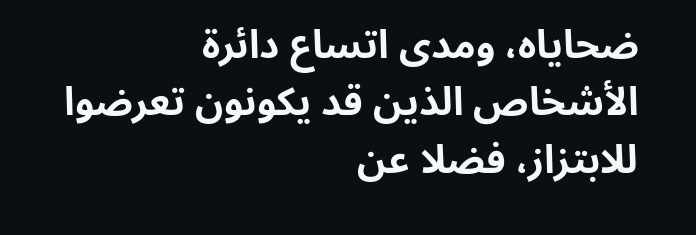ضحاياه، ومدى اتساع دائرة الأشخاص الذين قد يكونون تعرضوا للابتزاز، فضلا عن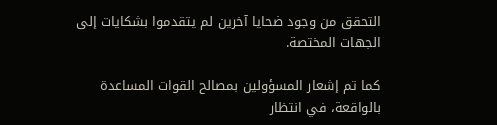التحقق من وجود ضحايا آخرين لم يتقدموا بشكايات إلى الجهات المختصة.

كما تم إشعار المسؤولين بمصالح القوات المساعدة بالواقعة، في انتظار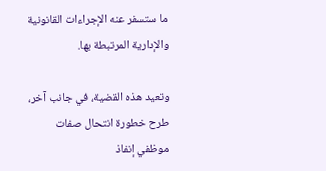ما ستسفر عنه الإجراءات القانونية والإدارية المرتبطة بها.

وتعيد هذه القضية، في جانب آخر، طرح خطورة انتحال صفات موظفي إنفاذ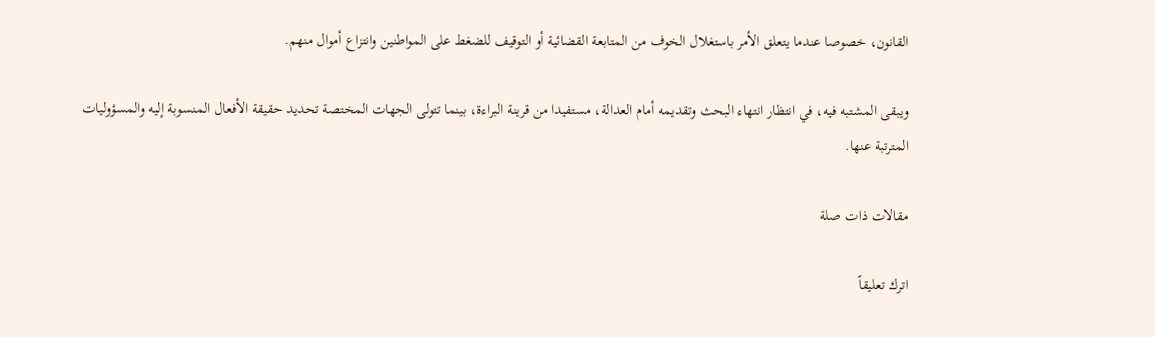القانون، خصوصا عندما يتعلق الأمر باستغلال الخوف من المتابعة القضائية أو التوقيف للضغط على المواطنين وانتزاع أموال منهم.

ويبقى المشتبه فيه، في انتظار انتهاء البحث وتقديمه أمام العدالة، مستفيدا من قرينة البراءة، بينما تتولى الجهات المختصة تحديد حقيقة الأفعال المنسوبة إليه والمسؤوليات المترتبة عنها.

مقالات ذات صلة

اترك تعليقاً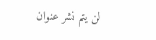لن يتم نشر عنوان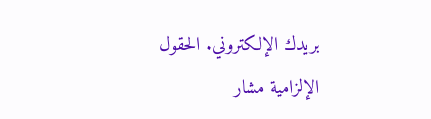بريدك الإلكتروني. الحقول الإلزامية مشار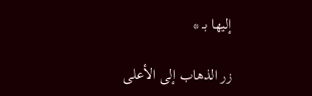إليها بـ *

زر الذهاب إلى الأعلى